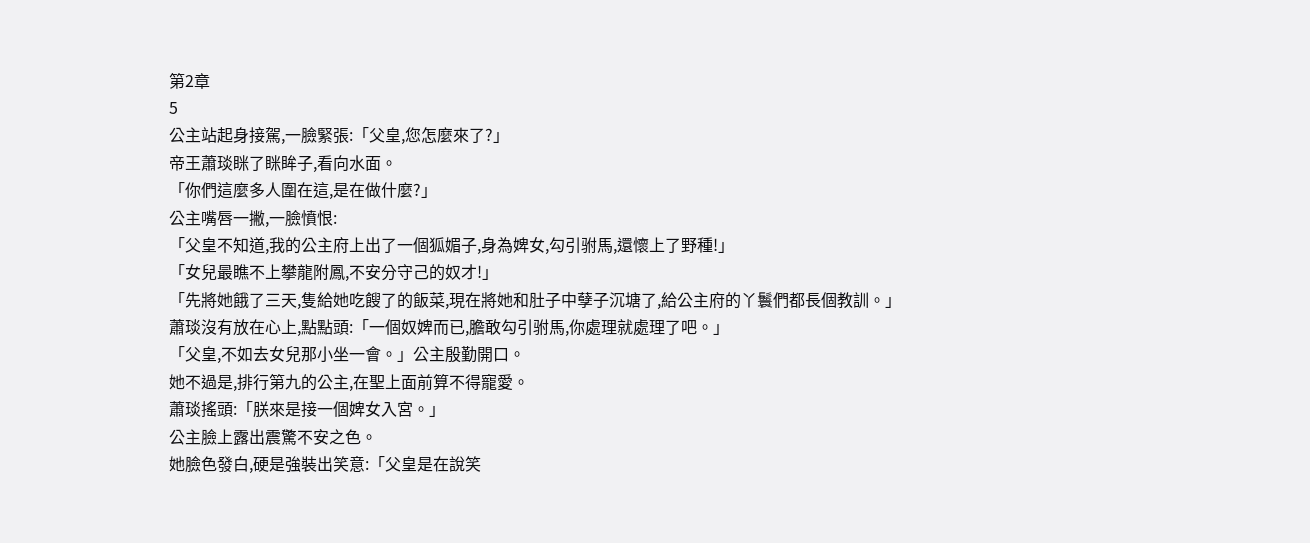第2章
5
公主站起身接駕,一臉緊張:「父皇,您怎麼來了?」
帝王蕭琰眯了眯眸子,看向水面。
「你們這麼多人圍在這,是在做什麼?」
公主嘴唇一撇,一臉憤恨:
「父皇不知道,我的公主府上出了一個狐媚子,身為婢女,勾引驸馬,還懷上了野種!」
「女兒最瞧不上攀龍附鳳,不安分守己的奴才!」
「先將她餓了三天,隻給她吃餿了的飯菜,現在將她和肚子中孽子沉塘了,給公主府的丫鬟們都長個教訓。」
蕭琰沒有放在心上,點點頭:「一個奴婢而已,膽敢勾引驸馬,你處理就處理了吧。」
「父皇,不如去女兒那小坐一會。」公主殷勤開口。
她不過是,排行第九的公主,在聖上面前算不得寵愛。
蕭琰搖頭:「朕來是接一個婢女入宮。」
公主臉上露出震驚不安之色。
她臉色發白,硬是強裝出笑意:「父皇是在說笑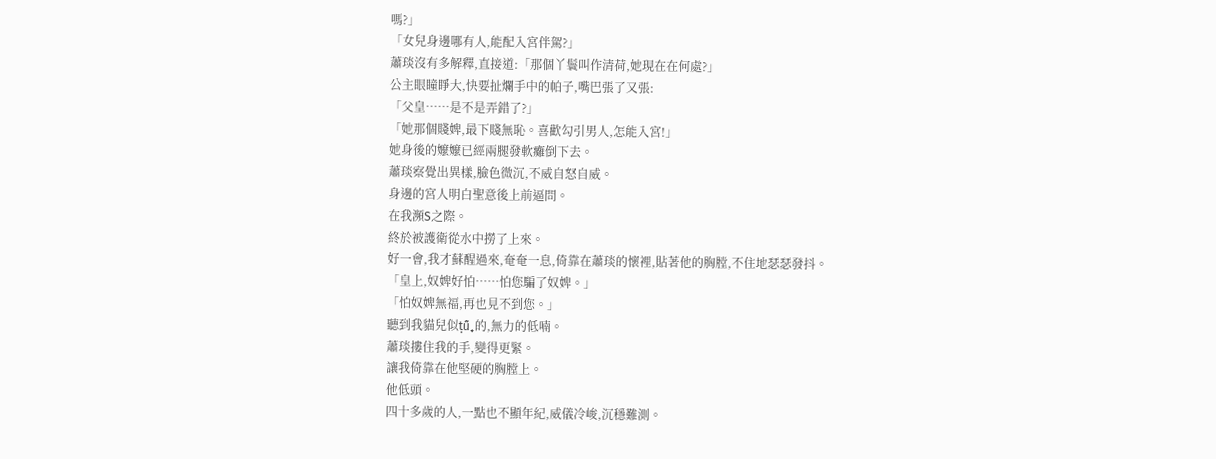嗎?」
「女兒身邊哪有人,能配入宮伴駕?」
蕭琰沒有多解釋,直接道:「那個丫鬟叫作清荷,她現在在何處?」
公主眼瞳睜大,快要扯爛手中的帕子,嘴巴張了又張:
「父皇……是不是弄錯了?」
「她那個賤婢,最下賤無恥。喜歡勾引男人,怎能入宮!」
她身後的嬤嬤已經兩腿發軟癱倒下去。
蕭琰察覺出異樣,臉色微沉,不威自怒自威。
身邊的宮人明白聖意後上前逼問。
在我瀕S之際。
終於被護衛從水中撈了上來。
好一會,我才蘇醒過來,奄奄一息,倚靠在蕭琰的懷裡,貼著他的胸膛,不住地瑟瑟發抖。
「皇上,奴婢好怕……怕您騙了奴婢。」
「怕奴婢無福,再也見不到您。」
聽到我貓兒似ṭű̂₊的,無力的低喃。
蕭琰摟住我的手,變得更緊。
讓我倚靠在他堅硬的胸膛上。
他低頭。
四十多歲的人,一點也不顯年紀,威儀冷峻,沉穩難測。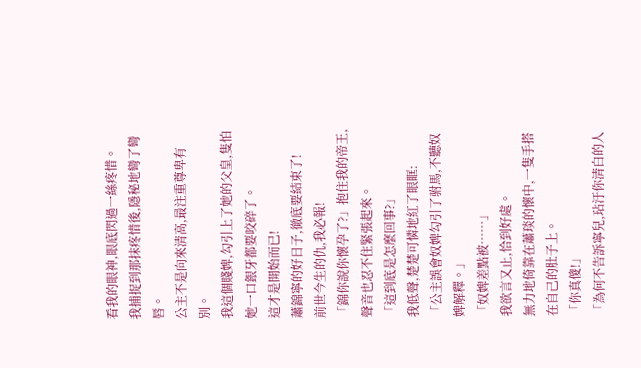看我的眼神,眼底閃過一絲疼惜。
我捕捉到那抹疼惜後,隱秘地彎了彎唇。
公主不是向來清高,最注重尊卑有別。
我這個賤婢,勾引上了她的父皇,隻怕她一口銀牙都要咬碎了。
這才是開始而已!
蕭錦寧的好日子,徹底要結束了!
前世今生的仇,我必報!
「錦你說你懷孕了?」抱住我的帝王,聲音也忍不住緊張起來。
「這到底是怎麼回事?」
我低聲,楚楚可憐地紅了眼眶:
「公主誤會奴婢勾引了驸馬,不聽奴婢解釋。」
「奴婢差點被……」
我欲言又止,恰到好處。
無力地倚靠在蕭琰的懷中,一隻手搭在自己的肚子上。
「你真傻!」
「為何不告訴寧兒,玷汙你清白的人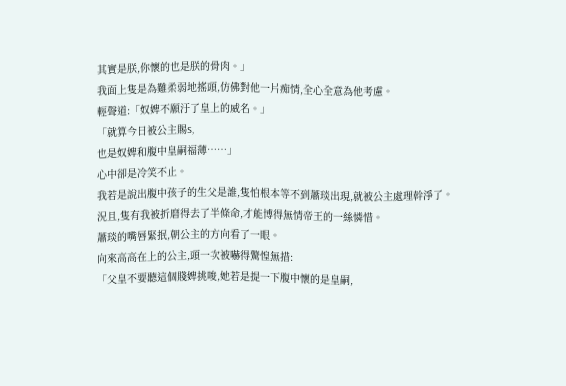其實是朕,你懷的也是朕的骨肉。」
我面上隻是為難柔弱地搖頭,仿佛對他一片痴情,全心全意為他考慮。
輕聲道:「奴婢不願汙了皇上的威名。」
「就算今日被公主賜S,
也是奴婢和腹中皇嗣福薄……」
心中卻是冷笑不止。
我若是說出腹中孩子的生父是誰,隻怕根本等不到蕭琰出現,就被公主處理幹淨了。
況且,隻有我被折磨得去了半條命,才能博得無情帝王的一絲憐惜。
蕭琰的嘴唇緊抿,朝公主的方向看了一眼。
向來高高在上的公主,頭一次被嚇得驚惶無措:
「父皇不要聽這個賤婢挑唆,她若是提一下腹中懷的是皇嗣,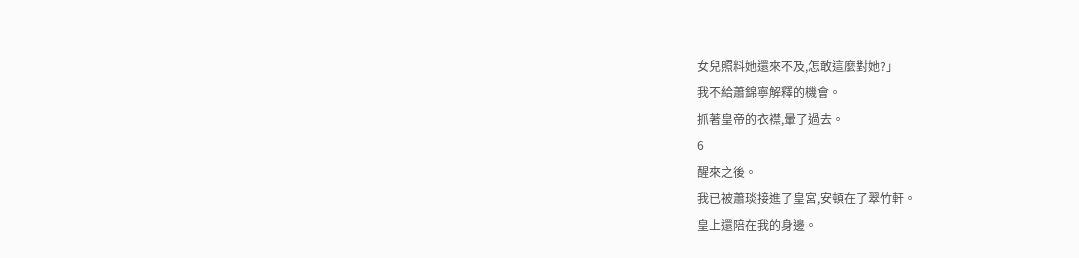女兒照料她還來不及,怎敢這麼對她?」
我不給蕭錦寧解釋的機會。
抓著皇帝的衣襟,暈了過去。
6
醒來之後。
我已被蕭琰接進了皇宮,安頓在了翠竹軒。
皇上還陪在我的身邊。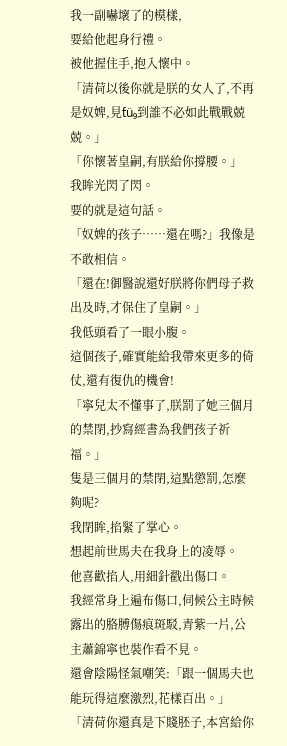我一副嚇壞了的模樣,
要給他起身行禮。
被他握住手,抱入懷中。
「清荷以後你就是朕的女人了,不再是奴婢,見ƭü₉到誰不必如此戰戰兢兢。」
「你懷著皇嗣,有朕給你撐腰。」
我眸光閃了閃。
要的就是這句話。
「奴婢的孩子……還在嗎?」我像是不敢相信。
「還在!御醫說還好朕將你們母子救出及時,才保住了皇嗣。」
我低頭看了一眼小腹。
這個孩子,確實能給我帶來更多的倚仗,還有復仇的機會!
「寧兒太不懂事了,朕罰了她三個月的禁閉,抄寫經書為我們孩子祈福。」
隻是三個月的禁閉,這點懲罰,怎麼夠呢?
我閉眸,掐緊了掌心。
想起前世馬夫在我身上的凌辱。
他喜歡掐人,用細針戳出傷口。
我經常身上遍布傷口,伺候公主時候露出的胳膊傷痕斑駁,青紫一片,公主蕭錦寧也裝作看不見。
還會陰陽怪氣嘲笑:「跟一個馬夫也能玩得這麼激烈,花樣百出。」
「清荷你還真是下賤胚子,本宮給你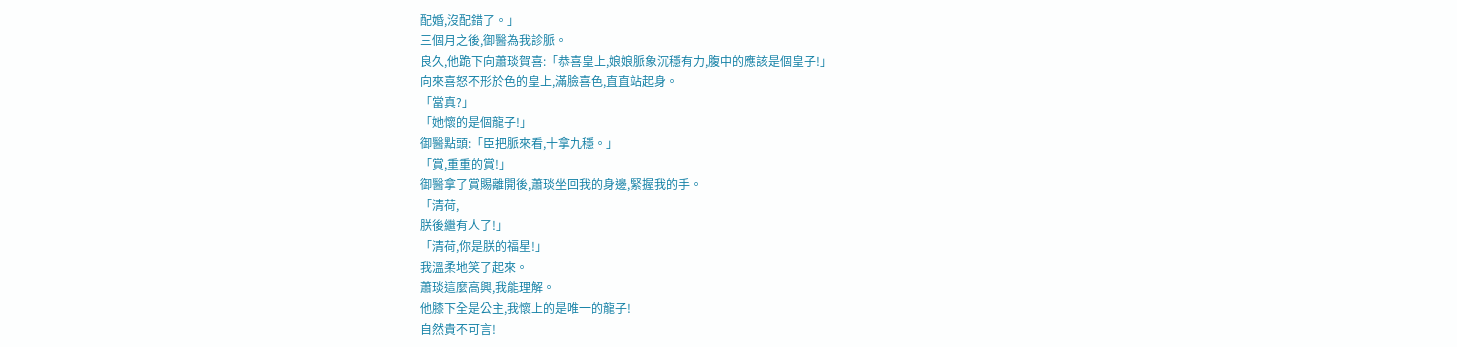配婚,沒配錯了。」
三個月之後,御醫為我診脈。
良久,他跪下向蕭琰賀喜:「恭喜皇上,娘娘脈象沉穩有力,腹中的應該是個皇子!」
向來喜怒不形於色的皇上,滿臉喜色,直直站起身。
「當真?」
「她懷的是個龍子!」
御醫點頭:「臣把脈來看,十拿九穩。」
「賞,重重的賞!」
御醫拿了賞賜離開後,蕭琰坐回我的身邊,緊握我的手。
「清荷,
朕後繼有人了!」
「清荷,你是朕的福星!」
我溫柔地笑了起來。
蕭琰這麼高興,我能理解。
他膝下全是公主,我懷上的是唯一的龍子!
自然貴不可言!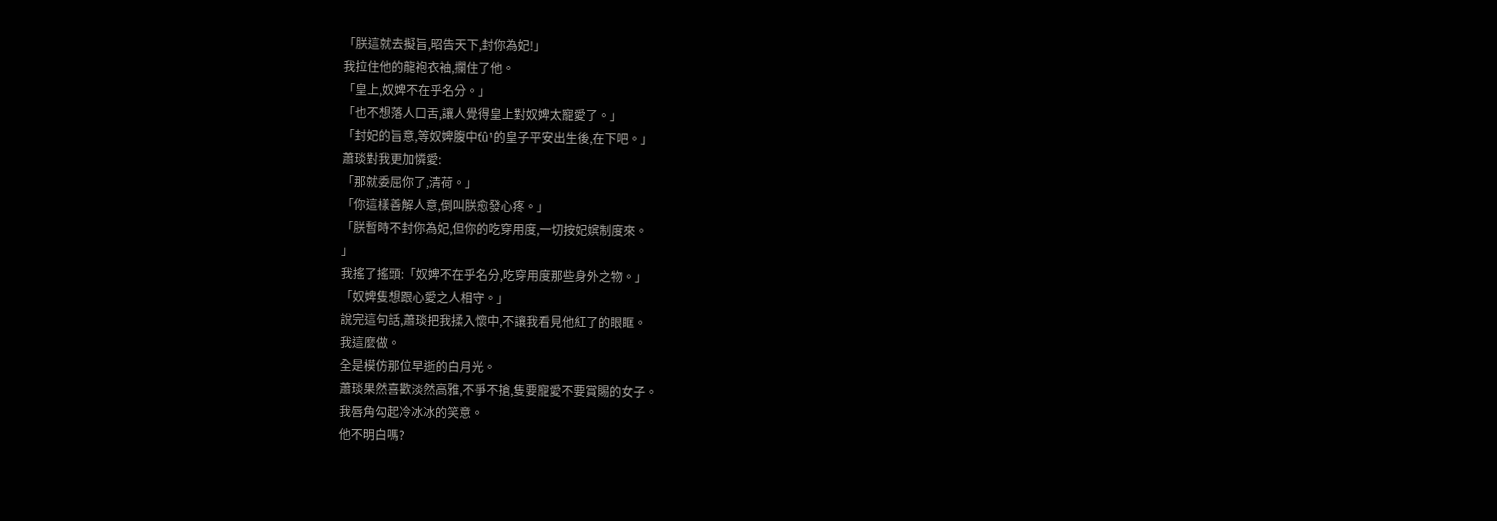「朕這就去擬旨,昭告天下,封你為妃!」
我拉住他的龍袍衣袖,攔住了他。
「皇上,奴婢不在乎名分。」
「也不想落人口舌,讓人覺得皇上對奴婢太寵愛了。」
「封妃的旨意,等奴婢腹中ťû¹的皇子平安出生後,在下吧。」
蕭琰對我更加憐愛:
「那就委屈你了,清荷。」
「你這樣善解人意,倒叫朕愈發心疼。」
「朕暫時不封你為妃,但你的吃穿用度,一切按妃嫔制度來。
」
我搖了搖頭:「奴婢不在乎名分,吃穿用度那些身外之物。」
「奴婢隻想跟心愛之人相守。」
說完這句話,蕭琰把我揉入懷中,不讓我看見他紅了的眼眶。
我這麼做。
全是模仿那位早逝的白月光。
蕭琰果然喜歡淡然高雅,不爭不搶,隻要寵愛不要賞賜的女子。
我唇角勾起冷冰冰的笑意。
他不明白嗎?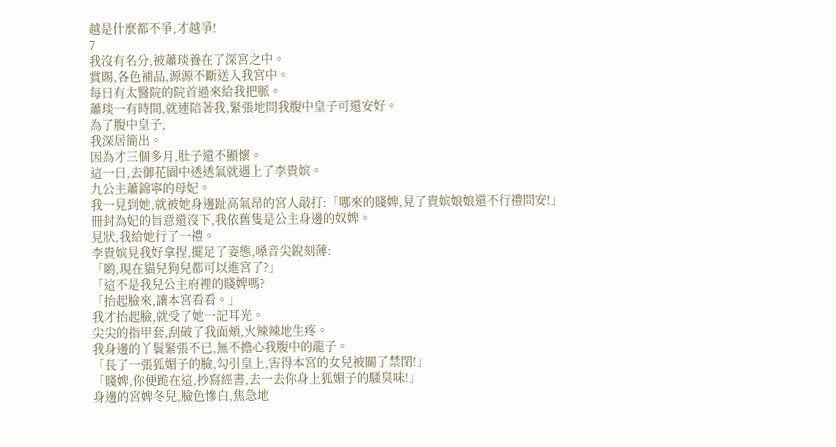越是什麼都不爭,才越爭!
7
我沒有名分,被蕭琰養在了深宮之中。
賞賜,各色補品,源源不斷送入我宮中。
每日有太醫院的院首過來給我把脈。
蕭琰一有時間,就連陪著我,緊張地問我腹中皇子可還安好。
為了腹中皇子,
我深居簡出。
因為才三個多月,肚子還不顯懷。
這一日,去御花園中透透氣就遇上了李貴嫔。
九公主蕭錦寧的母妃。
我一見到她,就被她身邊趾高氣昂的宮人敲打:「哪來的賤婢,見了貴嫔娘娘還不行禮問安!」
冊封為妃的旨意還沒下,我依舊隻是公主身邊的奴婢。
見狀,我給她行了一禮。
李貴嫔見我好拿捏,擺足了姿態,嗓音尖銳刻薄:
「喲,現在貓兒狗兒都可以進宮了?」
「這不是我兒公主府裡的賤婢嗎?
「抬起臉來,讓本宮看看。」
我才抬起臉,就受了她一記耳光。
尖尖的指甲套,刮破了我面頰,火辣辣地生疼。
我身邊的丫鬟緊張不已,無不擔心我腹中的龍子。
「長了一張狐媚子的臉,勾引皇上,害得本宮的女兒被關了禁閉!」
「賤婢,你便跪在這,抄寫經書,去一去你身上狐媚子的騷臭味!」
身邊的宮婢冬兒,臉色慘白,焦急地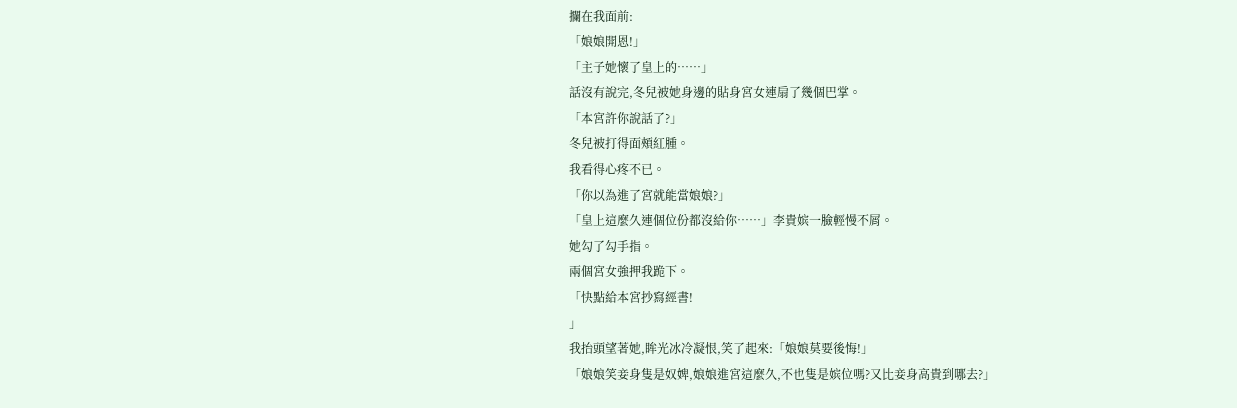攔在我面前:
「娘娘開恩!」
「主子她懷了皇上的……」
話沒有說完,冬兒被她身邊的貼身宮女連扇了幾個巴掌。
「本宮許你說話了?」
冬兒被打得面頰紅腫。
我看得心疼不已。
「你以為進了宮就能當娘娘?」
「皇上這麼久連個位份都沒給你……」李貴嫔一臉輕慢不屑。
她勾了勾手指。
兩個宮女強押我跪下。
「快點給本宮抄寫經書!
」
我抬頭望著她,眸光冰冷凝恨,笑了起來:「娘娘莫要後悔!」
「娘娘笑妾身隻是奴婢,娘娘進宮這麼久,不也隻是嫔位嗎?又比妾身高貴到哪去?」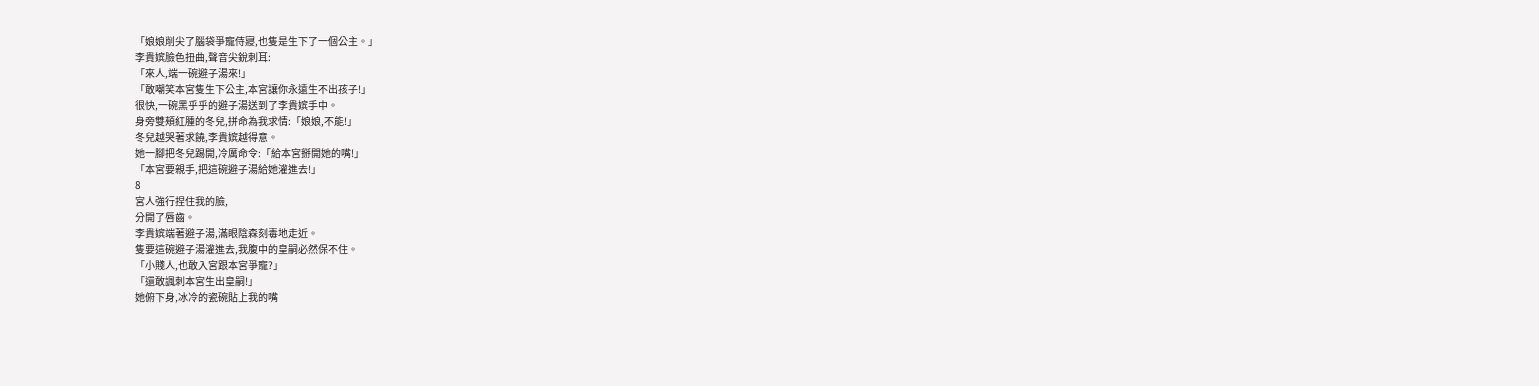「娘娘削尖了腦袋爭寵侍寢,也隻是生下了一個公主。」
李貴嫔臉色扭曲,聲音尖銳刺耳:
「來人,端一碗避子湯來!」
「敢嘲笑本宮隻生下公主,本宮讓你永遠生不出孩子!」
很快,一碗黑乎乎的避子湯送到了李貴嫔手中。
身旁雙頰紅腫的冬兒,拼命為我求情:「娘娘,不能!」
冬兒越哭著求饒,李貴嫔越得意。
她一腳把冬兒踢開,冷厲命令:「給本宮掰開她的嘴!」
「本宮要親手,把這碗避子湯給她灌進去!」
8
宮人強行捏住我的臉,
分開了唇齒。
李貴嫔端著避子湯,滿眼陰森刻毒地走近。
隻要這碗避子湯灌進去,我腹中的皇嗣必然保不住。
「小賤人,也敢入宮跟本宮爭寵?」
「還敢諷刺本宮生出皇嗣!」
她俯下身,冰冷的瓷碗貼上我的嘴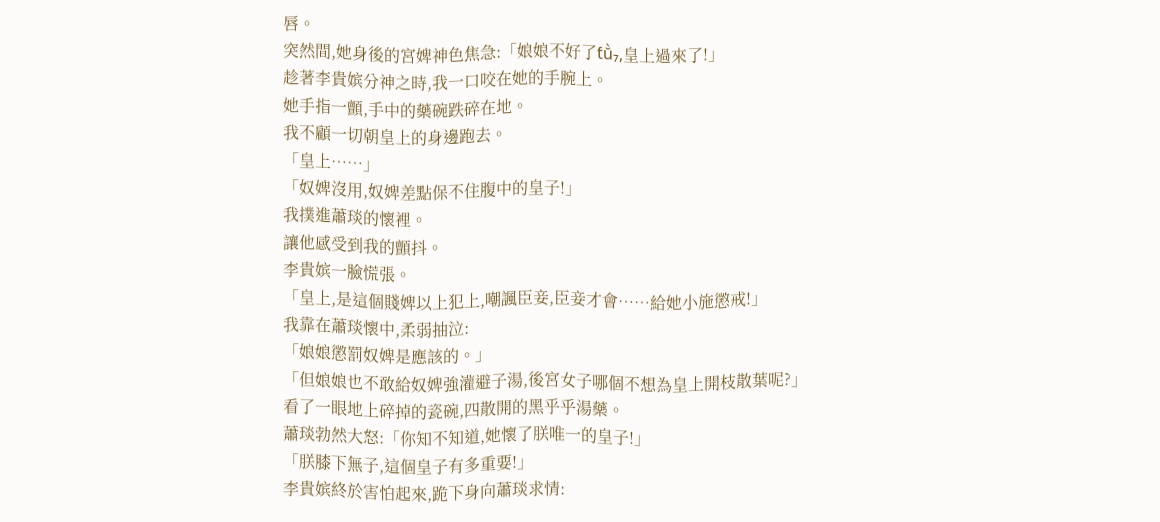唇。
突然間,她身後的宮婢神色焦急:「娘娘不好了ƭŭ̀₇,皇上過來了!」
趁著李貴嫔分神之時,我一口咬在她的手腕上。
她手指一顫,手中的藥碗跌碎在地。
我不顧一切朝皇上的身邊跑去。
「皇上……」
「奴婢沒用,奴婢差點保不住腹中的皇子!」
我撲進蕭琰的懷裡。
讓他感受到我的顫抖。
李貴嫔一臉慌張。
「皇上,是這個賤婢以上犯上,嘲諷臣妾,臣妾才會……給她小施懲戒!」
我靠在蕭琰懷中,柔弱抽泣:
「娘娘懲罰奴婢是應該的。」
「但娘娘也不敢給奴婢強灌避子湯,後宮女子哪個不想為皇上開枝散葉呢?」
看了一眼地上碎掉的瓷碗,四散開的黑乎乎湯藥。
蕭琰勃然大怒:「你知不知道,她懷了朕唯一的皇子!」
「朕膝下無子,這個皇子有多重要!」
李貴嫔終於害怕起來,跪下身向蕭琰求情: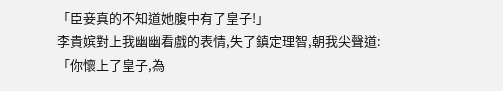「臣妾真的不知道她腹中有了皇子!」
李貴嫔對上我幽幽看戲的表情,失了鎮定理智,朝我尖聲道:
「你懷上了皇子,為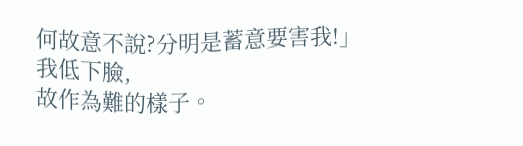何故意不說?分明是蓄意要害我!」
我低下臉,
故作為難的樣子。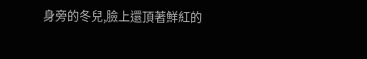身旁的冬兒,臉上還頂著鮮紅的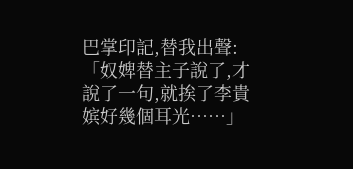巴掌印記,替我出聲:
「奴婢替主子說了,才說了一句,就挨了李貴嫔好幾個耳光……」